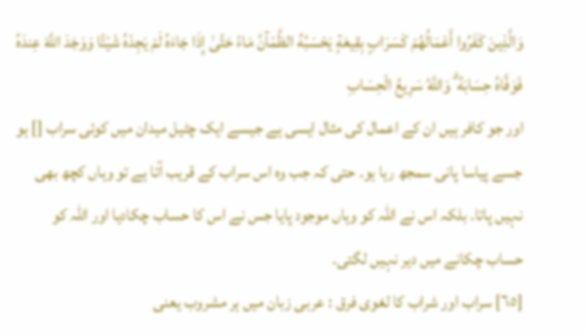وَالَّذِينَ كَفَرُوا أَعْمَالُهُمْ كَسَرَابٍ بِقِيعَةٍ يَحْسَبُهُ الظَّمْآنُ مَاءً حَتَّىٰ إِذَا جَاءَهُ لَمْ يَجِدْهُ شَيْئًا وَوَجَدَ اللَّهَ عِندَهُ فَوَفَّاهُ حِسَابَهُ ۗ وَاللَّهُ سَرِيعُ الْحِسَابِ
اور جو کافر ہیں ان کے اعمال کی مثال ایسی ہے جیسے ایک چٹیل میدان میں کوئی سراب [] ہو جسے پیاسا پانی سمجھ رہا ہو۔ حتی کہ جب وہ اس سراب کے قریب آتا ہے تو وہاں کچھ بھی نہیں پاتا۔ بلکہ اس نے اللہ کو وہاں موجود پایا جس نے اس کا حساب چکادیا اور اللہ کو حساب چکانے میں دیر نہیں لگتی۔
[٦٥] سراب اور شراب کا لغوی فرق : عربی زبان میں ہر مشروب یعنی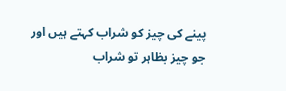پینے کی چیز کو شراب کہتے ہیں اور جو چیز بظاہر تو شراب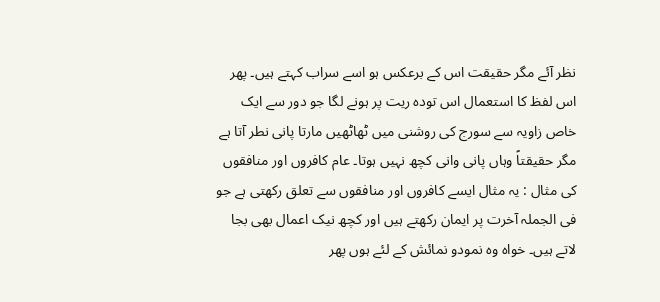نظر آئے مگر حقیقت اس کے برعکس ہو اسے سراب کہتے ہیں۔ پھر اس لفظ کا استعمال اس تودہ ریت پر ہونے لگا جو دور سے ایک خاص زاویہ سے سورج کی روشنی میں ٹھاٹھیں مارتا پانی نطر آتا ہے مگر حقیقتاً وہاں پانی وانی کچھ نہیں ہوتا۔ عام کافروں اور منافقوں کی مثال : یہ مثال ایسے کافروں اور منافقوں سے تعلق رکھتی ہے جو فی الجملہ آخرت پر ایمان رکھتے ہیں اور کچھ نیک اعمال بھی بجا لاتے ہیں۔ خواہ وہ نمودو نمائش کے لئے ہوں پھر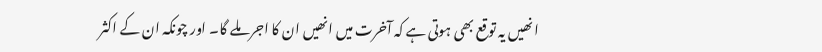انھیں یہ توقع بھی ہوتی ہے کہ آخرت میں انھیں ان کا اجر ملے گا۔ اور چونکہ ان کے اکثر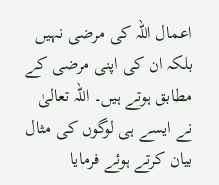اعمال اللہ کی مرضی نہیں بلکہ ان کی اپنی مرضی کے مطابق ہوتے ہیں۔ اللہ تعالیٰ نے ایسے ہی لوگوں کی مثال بیان کرتے ہوئے فرمایا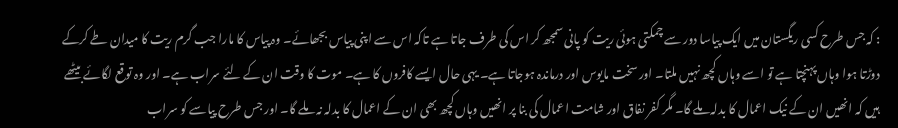: کہ جس طرح کسی ریگستان میں ایک پیاسا دور سے چمکتی ہوئی ریت کو پانی سمجھ کر اس کی طرف جاتا ہے تاکہ اس سے اپنی پیاس بجھائے۔ وہ پیاس کا مارا جب گرم ریت کا میدان طے کرکے دوڑتا ہوا وہاں پہنچتا ہے تو اسے وہاں کچھ نہیں ملتا۔ اور سخت مایوس اور درماندہ ہوجاتا ہے۔ یہی حال ایسے کافروں کا ہے۔ موت کا وقت ان کے لئے سراب ہے۔ اور وہ توقع لگائے بیٹھے ہیں کہ انھیں ان کے نیک اعمال کا بدلہ ملے گا۔ مگر کفر نفاق اور شامت اعمال کی بنا پر انھیں وہاں کچھ بھی ان کے اعمال کا بدلہ نہ ملے گا۔ اور جس طرح پیاسے کو سراب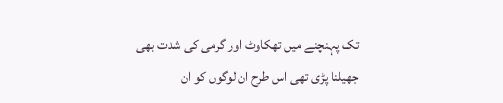تک پہنچنے میں تھکاوٹ اور گرمی کی شدت بھی جھیلنا پڑی تھی اس طرح ان لوگوں کو ان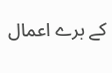کے برے اعمال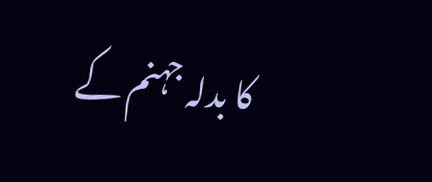کا بدلہ جہنم کے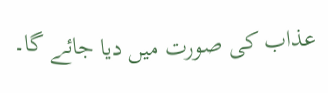عذاب کی صورت میں دیا جائے گا۔